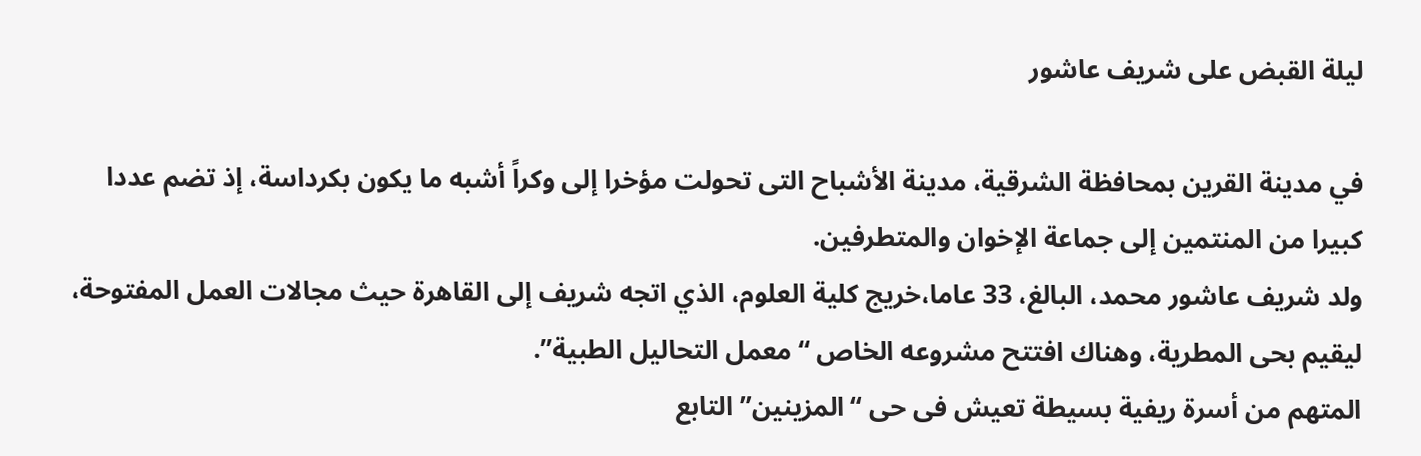ليلة القبض على شريف عاشور

في مدينة القرين بمحافظة الشرقية، مدينة الأشباح التى تحولت مؤخرا إلى وكراً أشبه ما يكون بكرداسة، إذ تضم عددا كبيرا من المنتمين إلى جماعة الإخوان والمتطرفين.
ولد شريف عاشور محمد، البالغ، 33 عاما،خريج كلية العلوم، الذي اتجه شريف إلى القاهرة حيث مجالات العمل المفتوحة، ليقيم بحى المطرية، وهناك افتتح مشروعه الخاص “معمل التحاليل الطبية”.
المتهم من أسرة ريفية بسيطة تعيش فى حى “المزينين” التابع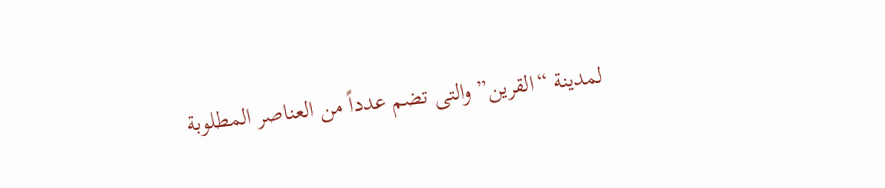لمدينة “القرين” والتى تضم عدداً من العناصر المطلوبة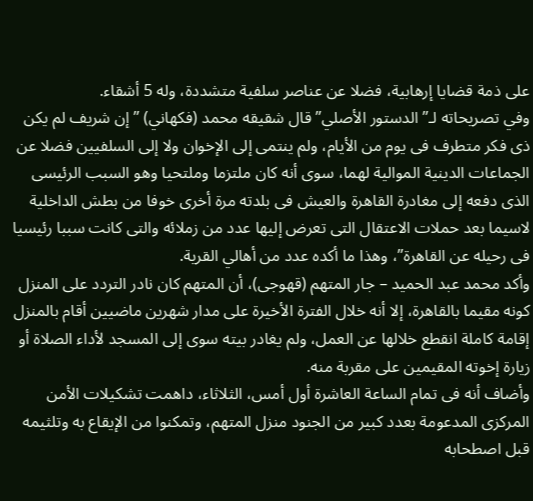على ذمة قضايا إرهابية، فضلا عن عناصر سلفية متشددة، وله 5 أشقاء.
وفي تصريحاته لـ”الدستور الأصلي” قال شقيقه محمد (فكهاني) ” إن شريف لم يكن ذى فكر متطرف فى يوم من الأيام، ولم ينتمى إلى الإخوان ولا إلى السلفيين فضلا عن الجماعات الدينية الموالية لهما، سوى أنه كان ملتزما وملتحيا وهو السبب الرئيسى الذى دفعه إلى مغادرة القاهرة والعيش فى بلدته مرة أخرى خوفا من بطش الداخلية لاسيما بعد حملات الاعتقال التى تعرض إليها عدد من زملائه والتى كانت سببا رئيسيا فى رحيله عن القاهرة”، وهذا ما أكده عدد من أهالي القرية.
وأكد محمد عبد الحميد – جار المتهم (قهوجى)، أن المتهم كان نادر التردد على المنزل كونه مقيما بالقاهرة، إلا أنه خلال الفترة الأخيرة على مدار شهرين ماضيين أقام بالمنزل إقامة كاملة انقطع خلالها عن العمل، ولم يغادر بيته سوى إلى المسجد لأداء الصلاة أو زيارة إخوته المقيمين على مقربة منه.
وأضاف أنه فى تمام الساعة العاشرة أول أمس، الثلاثاء، داهمت تشكيلات الأمن المركزى المدعومة بعدد كبير من الجنود منزل المتهم، وتمكنوا من الإيقاع به وتلثيمه قبل اصطحابه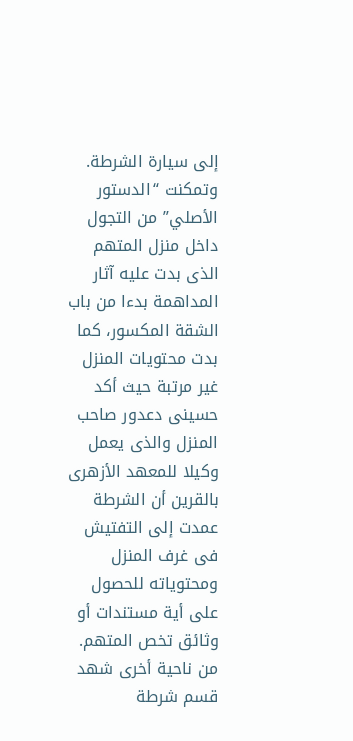إلى سيارة الشرطة.
وتمكنت “الدستور الأصلي” من التجول داخل منزل المتهم الذى بدت عليه آثار المداهمة بدءا من باب الشقة المكسور، كما بدت محتويات المنزل غير مرتبة حيث أكد حسينى دعدور صاحب المنزل والذى يعمل وكيلا للمعهد الأزهرى بالقرين أن الشرطة عمدت إلى التفتيش فى غرف المنزل ومحتوياته للحصول على أية مستندات أو وثائق تخص المتهم.
من ناحية أخرى شهد قسم شرطة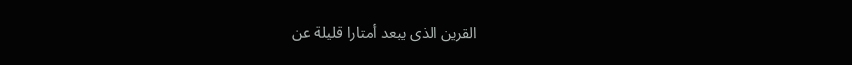القرين الذى يبعد أمتارا قليلة عن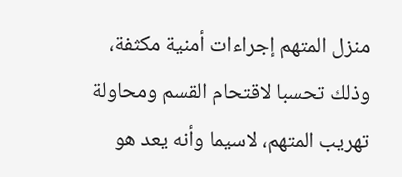منزل المتهم إجراءات أمنية مكثفة، وذلك تحسبا لاقتحام القسم ومحاولة تهريب المتهم، لاسيما وأنه يعد هو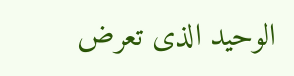الوحيد الذى تعرض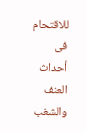للاقتحام فى أحداث العنف والشغب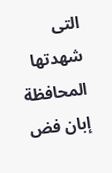التى شهدتها المحافظة إبان فض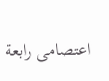اعتصامى رابعة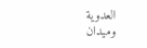العدوية وميدان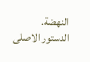النهضة.
الدستور الاصلى